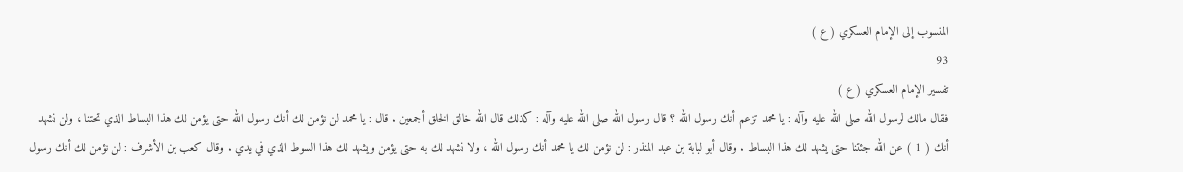المنسوب إلى الإمام العسكري ( ع )
93
تفسير الإمام العسكري ( ع )
فقال مالك لرسول الله صلى الله عليه وآله : يا محمد تزعم أنك رسول الله ؟ قال رسول الله صلى الله عليه وآله : كذلك قال الله خالق الخلق أجمعين . قال : يا محمد لن نؤمن لك أنك رسول الله حتى يؤمن لك هذا البساط الذي تحتنا ، ولن نشهد أنك ( 1 ) عن الله جئتنا حتى يشهد لك هذا البساط . وقال أبو لبابة بن عبد المنذر : لن نؤمن لك يا محمد أنك رسول الله ، ولا نشهد لك به حتى يؤمن ويشهد لك هذا السوط الذي في يدي . وقال كعب بن الأشرف : لن نؤمن لك أنك رسول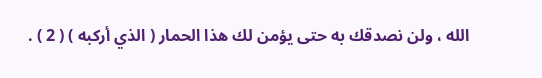الله ، ولن نصدقك به حتى يؤمن لك هذا الحمار ( الذي أركبه ) ( 2 ) .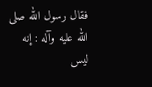فقال رسول الله صلى الله عليه وآله : إنه ليس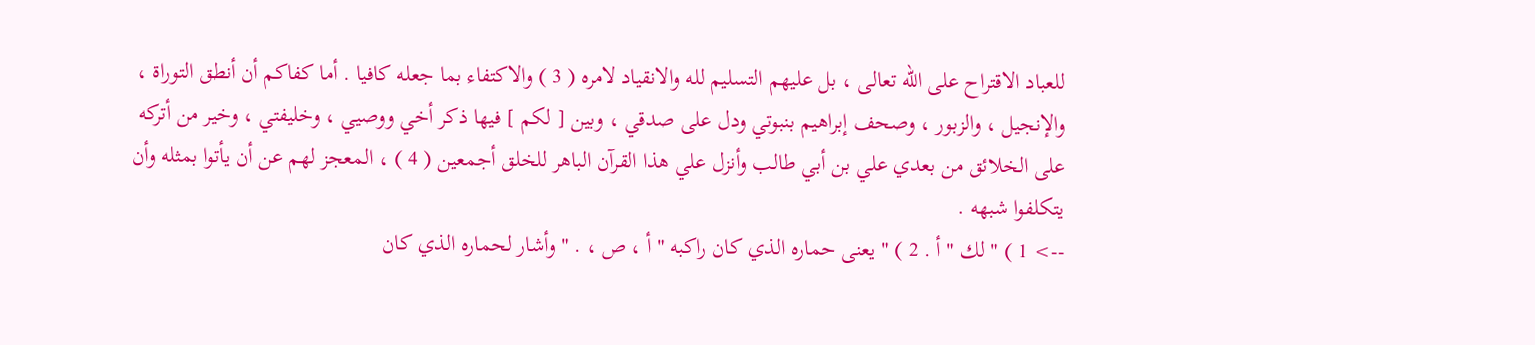للعباد الاقتراح على الله تعالى ، بل عليهم التسليم لله والانقياد لامره ( 3 ) والاكتفاء بما جعله كافيا . أما كفاكم أن أنطق التوراة ، والإنجيل ، والزبور ، وصحف إبراهيم بنبوتي ودل على صدقي ، وبين [ لكم ] فيها ذكر أخي ووصيي ، وخليفتي ، وخير من أتركه على الخلائق من بعدي علي بن أبي طالب وأنزل علي هذا القرآن الباهر للخلق أجمعين ( 4 ) ، المعجز لهم عن أن يأتوا بمثله وأن يتكلفوا شبهه .
--> 1 ) " لك " أ . 2 ) " يعنى حماره الذي كان راكبه " أ ، ص ، . " وأشار لحماره الذي كان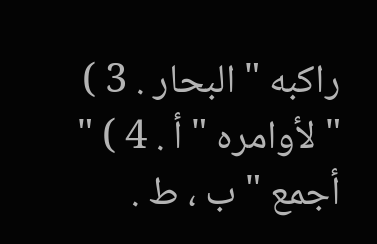راكبه " البحار . 3 ) " لأوامره " أ . 4 ) " أجمع " ب ، ط .